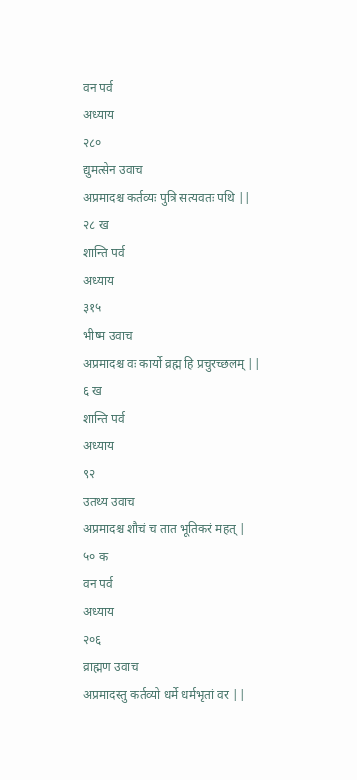वन पर्व
अध्याय
२८०
द्युमत्सेन उवाच
अप्रमादश्च कर्तव्यः पुत्रि सत्यवतः पथि ||
२८ ख
शान्ति पर्व
अध्याय
३१५
भीष्म उवाच
अप्रमादश्च वः कार्यो व्रह्म हि प्रचुरच्छलम् ||
६ ख
शान्ति पर्व
अध्याय
९२
उतथ्य उवाच
अप्रमादश्च शौचं च तात भूतिकरं महत् |
५० क
वन पर्व
अध्याय
२०६
व्राह्मण उवाच
अप्रमादस्तु कर्तव्यो धर्मे धर्मभृतां वर ||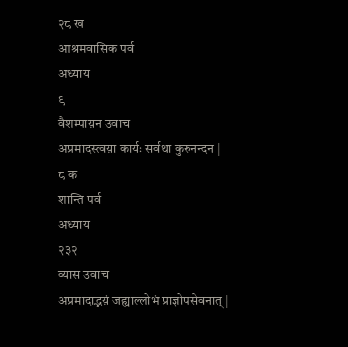२८ ख
आश्रमवासिक पर्व
अध्याय
९
वैशम्पाय़न उवाच
अप्रमादस्त्वय़ा कार्यः सर्वथा कुरुनन्दन |
८ क
शान्ति पर्व
अध्याय
२३२
व्यास उवाच
अप्रमादाद्भय़ं जह्याल्लोभं प्राज्ञोपसेवनात् |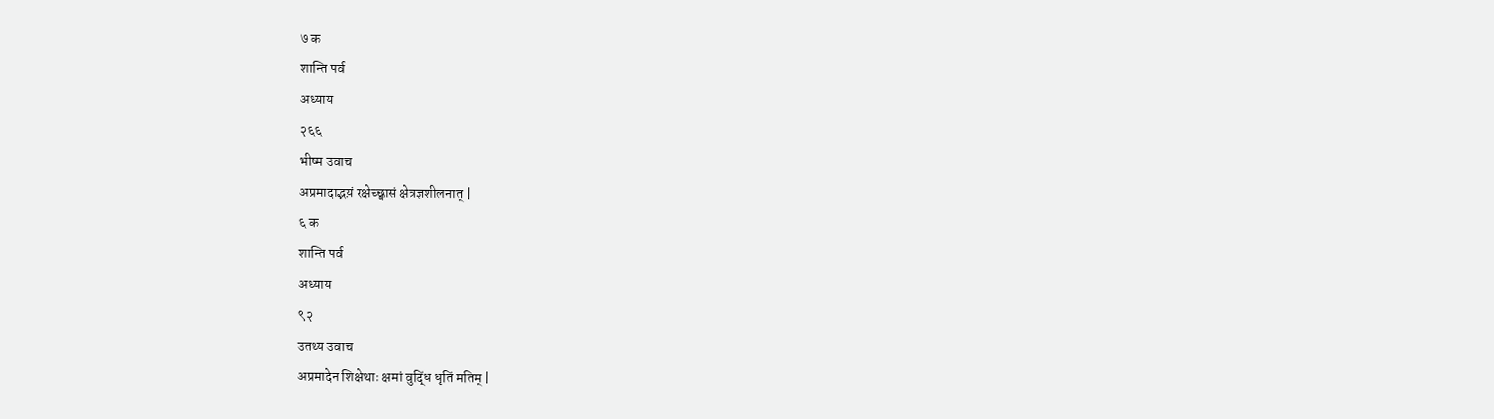७ क
शान्ति पर्व
अध्याय
२६६
भीष्म उवाच
अप्रमादाद्भय़ं रक्षेच्छ्वासं क्षेत्रज्ञशीलनात् |
६ क
शान्ति पर्व
अध्याय
९२
उतथ्य उवाच
अप्रमादेन शिक्षेथाः क्षमां वुद्धिं धृतिं मतिम् |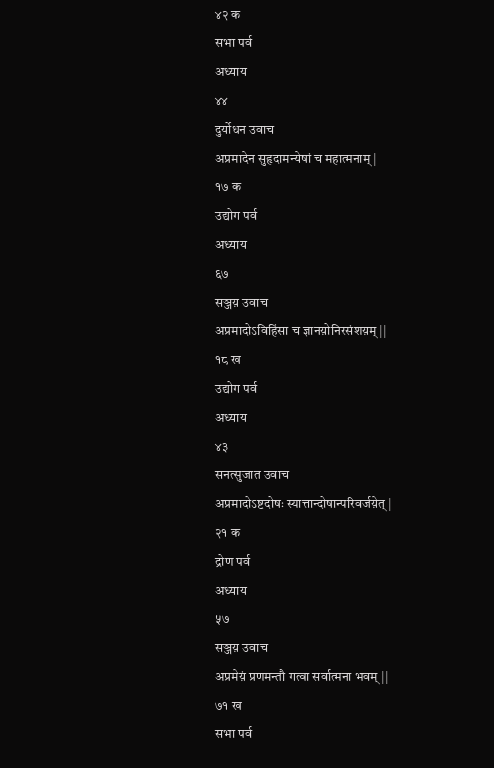४२ क
सभा पर्व
अध्याय
४४
दुर्योधन उवाच
अप्रमादेन सुहृदामन्येषां च महात्मनाम् |
१७ क
उद्योग पर्व
अध्याय
६७
सञ्जय़ उवाच
अप्रमादोऽविहिंसा च ज्ञानय़ोनिरसंशय़म् ||
१८ ख
उद्योग पर्व
अध्याय
४३
सनत्सुजात उवाच
अप्रमादोऽष्टदोषः स्यात्तान्दोषान्परिवर्जय़ेत् |
२१ क
द्रोण पर्व
अध्याय
५७
सञ्जय़ उवाच
अप्रमेय़ं प्रणमन्तौ गत्वा सर्वात्मना भवम् ||
७१ ख
सभा पर्व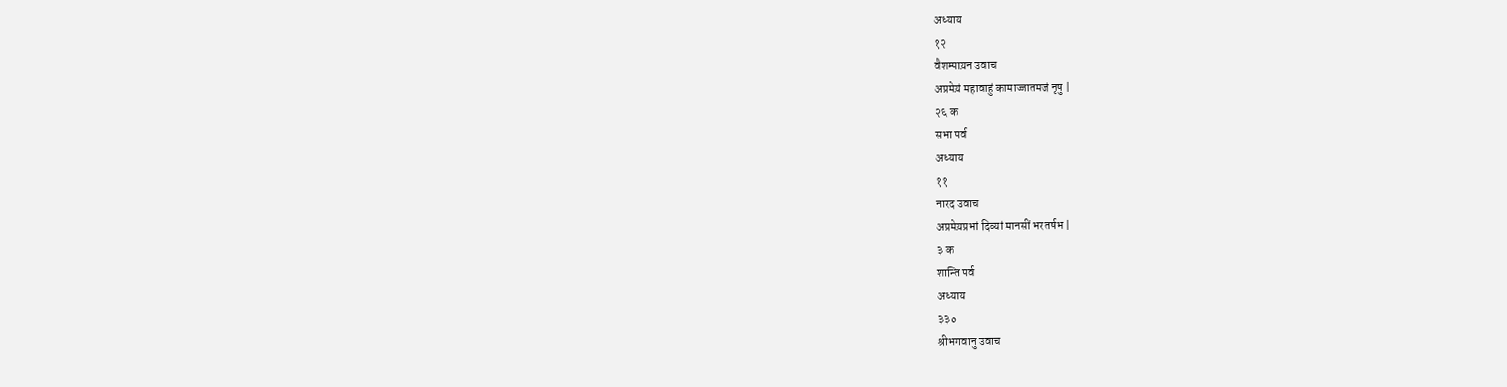अध्याय
१२
वैशम्पाय़न उवाच
अप्रमेय़ं महावाहुं कामाज्जातमजं नृषु |
२६ क
सभा पर्व
अध्याय
११
नारद उवाच
अप्रमेय़प्रभां दिव्यां मानसीं भरतर्षभ |
३ क
शान्ति पर्व
अध्याय
३३०
श्रीभगवानु उवाच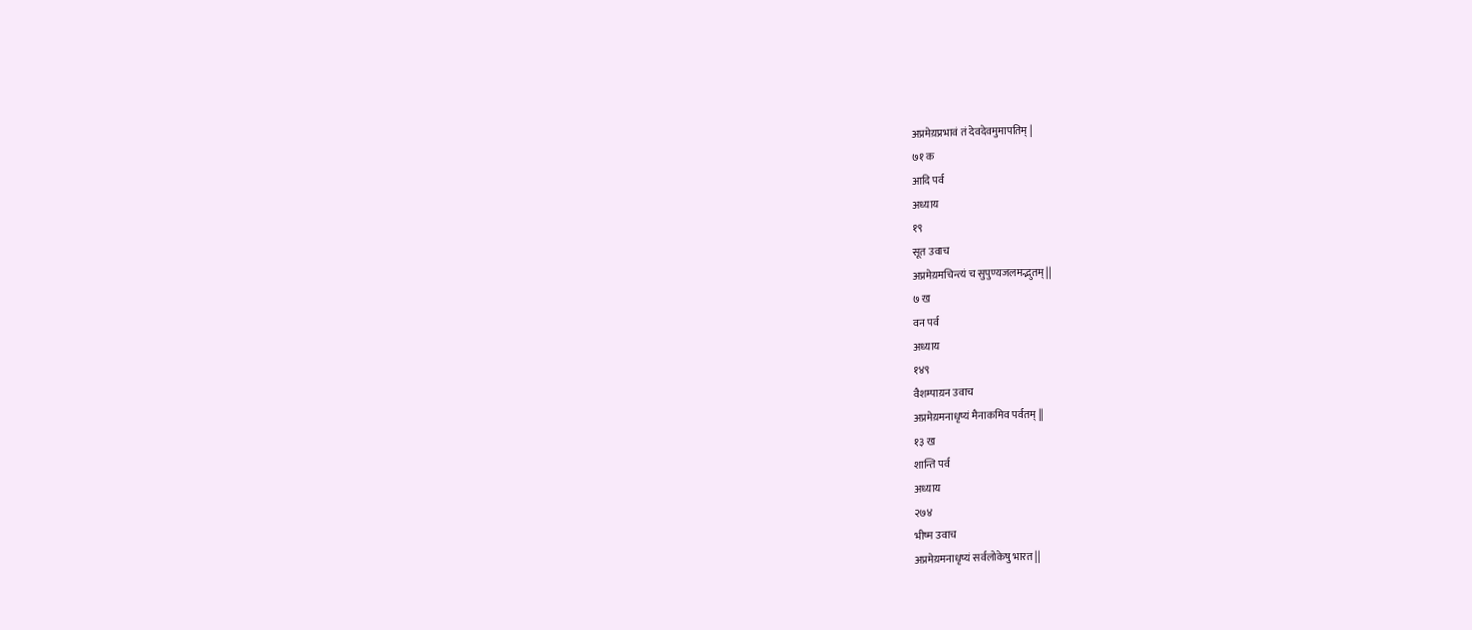अप्रमेय़प्रभावं तं देवदेवमुमापतिम् |
७१ क
आदि पर्व
अध्याय
१९
सूत उवाच
अप्रमेय़मचिन्त्यं च सुपुण्यजलमद्भुतम् ||
७ ख
वन पर्व
अध्याय
१४९
वैशम्पाय़न उवाच
अप्रमेय़मनाधृष्यं मैनाकमिव पर्वतम् ||
१३ ख
शान्ति पर्व
अध्याय
२७४
भीष्म उवाच
अप्रमेय़मनाधृष्यं सर्वलोकेषु भारत ||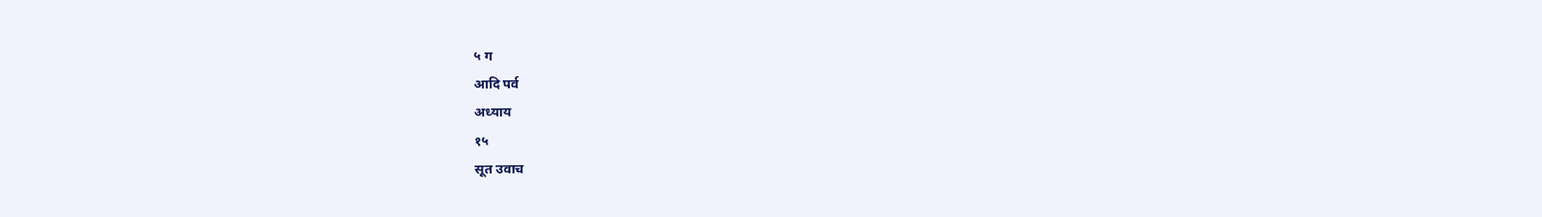५ ग
आदि पर्व
अध्याय
१५
सूत उवाच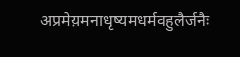अप्रमेय़मनाधृष्यमधर्मवहुलैर्जनैः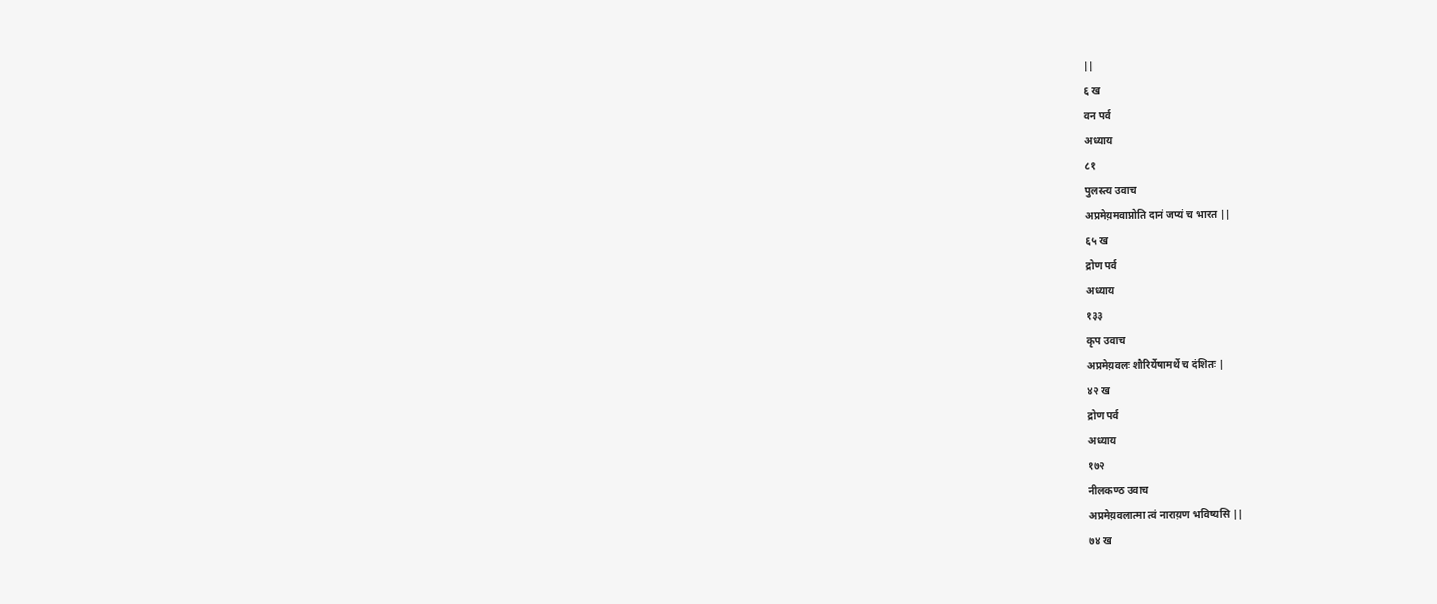||
६ ख
वन पर्व
अध्याय
८१
पुलस्त्य उवाच
अप्रमेय़मवाप्नोति दानं जप्यं च भारत ||
६५ ख
द्रोण पर्व
अध्याय
१३३
कृप उवाच
अप्रमेय़वलः शौरिर्येषामर्थे च दंशितः |
४२ ख
द्रोण पर्व
अध्याय
१७२
नीलकण्ठ उवाच
अप्रमेय़वलात्मा त्वं नाराय़ण भविष्यसि ||
७४ ख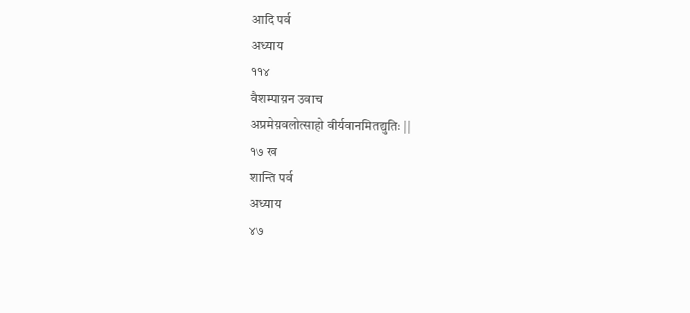आदि पर्व
अध्याय
११४
वैशम्पाय़न उवाच
अप्रमेय़वलोत्साहो वीर्यवानमितद्युतिः ||
१७ ख
शान्ति पर्व
अध्याय
४७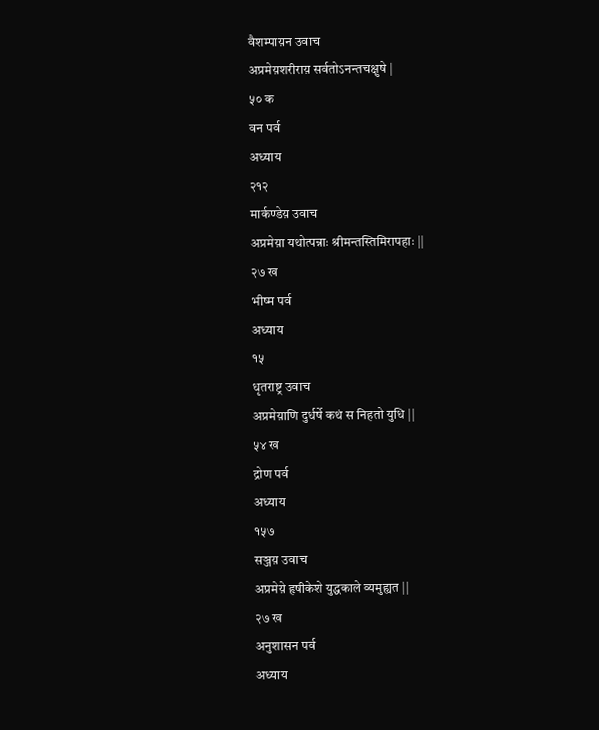वैशम्पाय़न उवाच
अप्रमेय़शरीराय़ सर्वतोऽनन्तचक्षुषे |
५० क
वन पर्व
अध्याय
२१२
मार्कण्डेय़ उवाच
अप्रमेय़ा यथोत्पन्नाः श्रीमन्तस्तिमिरापहाः ||
२७ ख
भीष्म पर्व
अध्याय
१५
धृतराष्ट्र उवाच
अप्रमेय़ाणि दुर्धर्षे कथं स निहतो युधि ||
५४ ख
द्रोण पर्व
अध्याय
१५७
सञ्जय़ उवाच
अप्रमेय़े हृषीकेशे युद्धकाले व्यमुह्यत ||
२७ ख
अनुशासन पर्व
अध्याय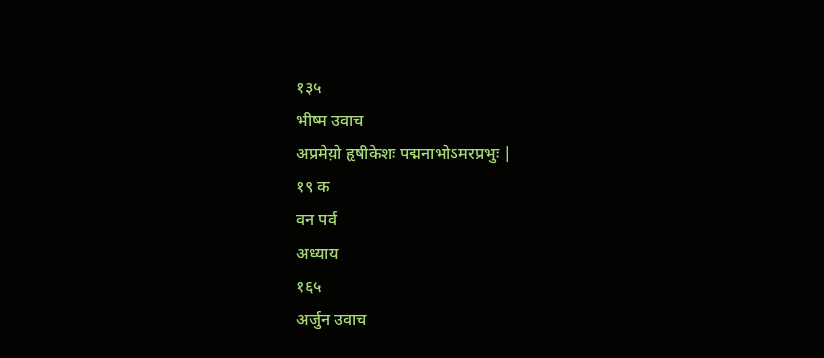१३५
भीष्म उवाच
अप्रमेय़ो हृषीकेशः पद्मनाभोऽमरप्रभुः |
१९ क
वन पर्व
अध्याय
१६५
अर्जुन उवाच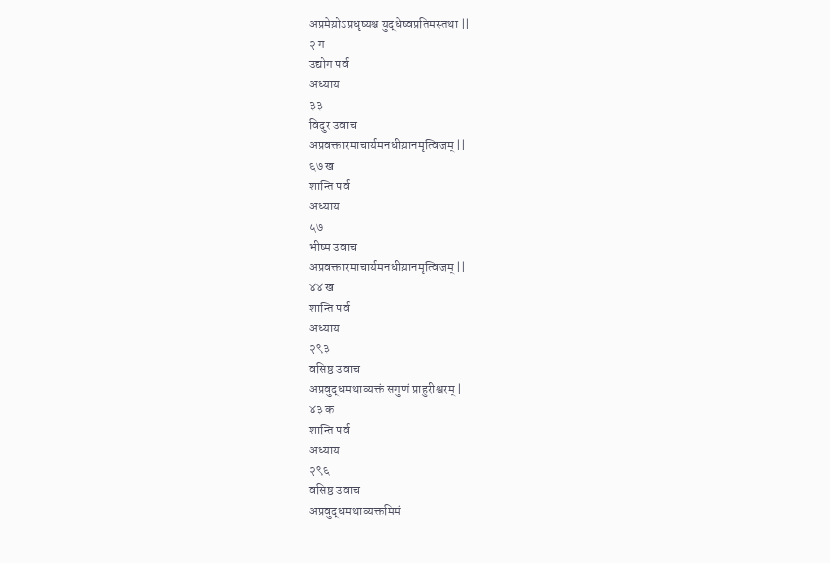अप्रमेय़ोऽप्रधृष्यश्च युद्धेष्वप्रतिमस्तथा ||
२ ग
उद्योग पर्व
अध्याय
३३
विदुर उवाच
अप्रवक्तारमाचार्यमनधीय़ानमृत्विजम् ||
६७ ख
शान्ति पर्व
अध्याय
५७
भीष्म उवाच
अप्रवक्तारमाचार्यमनधीय़ानमृत्विजम् ||
४४ ख
शान्ति पर्व
अध्याय
२९३
वसिष्ठ उवाच
अप्रवुद्धमथाव्यक्तं सगुणं प्राहुरीश्वरम् |
४३ क
शान्ति पर्व
अध्याय
२९६
वसिष्ठ उवाच
अप्रवुद्धमथाव्यक्तमिमं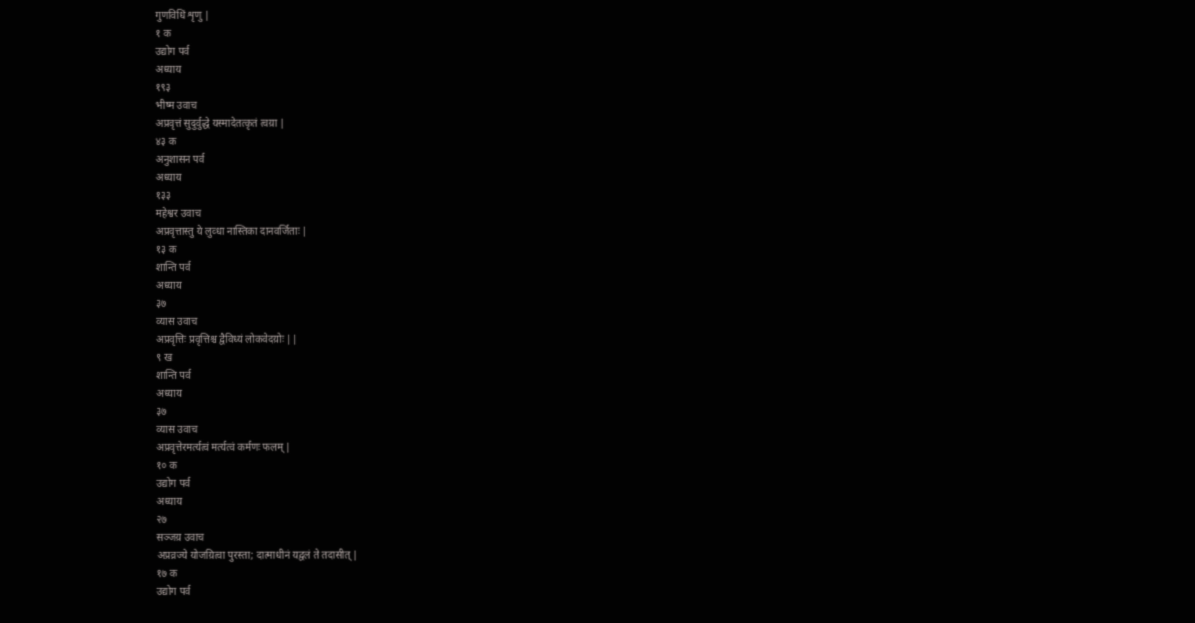गुणविधिं शृणु |
१ क
उद्योग पर्व
अध्याय
१९३
भीष्म उवाच
अप्रवृत्तं सुदुर्वुद्धे यस्मादेतत्कृतं त्वय़ा |
४३ क
अनुशासन पर्व
अध्याय
१३३
महेश्वर उवाच
अप्रवृत्तास्तु ये लुव्धा नास्तिका दानवर्जिताः |
१३ क
शान्ति पर्व
अध्याय
३७
व्यास उवाच
अप्रवृत्तिः प्रवृत्तिश्च द्वैविध्यं लोकवेदय़ोः ||
९ ख
शान्ति पर्व
अध्याय
३७
व्यास उवाच
अप्रवृत्तेरमर्त्यत्वं मर्त्यत्वं कर्मणः फलम् |
१० क
उद्योग पर्व
अध्याय
२७
सञ्जय़ उवाच
अप्रव्रज्ये योजय़ित्वा पुरस्ता; दात्माधीनं यद्वलं ते तदासीत् |
१७ क
उद्योग पर्व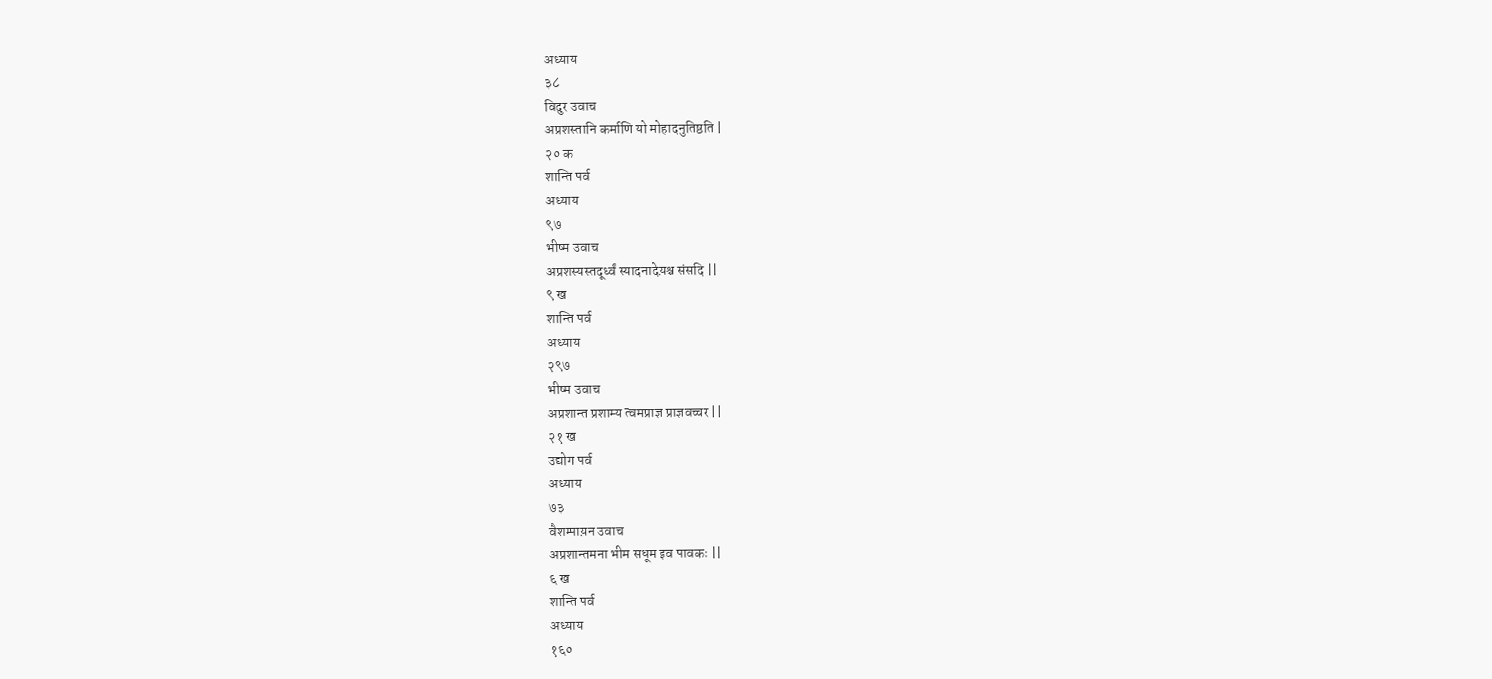अध्याय
३८
विदुर उवाच
अप्रशस्तानि कर्माणि यो मोहादनुतिष्ठति |
२० क
शान्ति पर्व
अध्याय
९७
भीष्म उवाच
अप्रशस्यस्तदूर्ध्वं स्यादनादेय़श्च संसदि ||
९ ख
शान्ति पर्व
अध्याय
२९७
भीष्म उवाच
अप्रशान्त प्रशाम्य त्वमप्राज्ञ प्राज्ञवच्चर ||
२१ ख
उद्योग पर्व
अध्याय
७३
वैशम्पाय़न उवाच
अप्रशान्तमना भीम सधूम इव पावकः ||
६ ख
शान्ति पर्व
अध्याय
१६०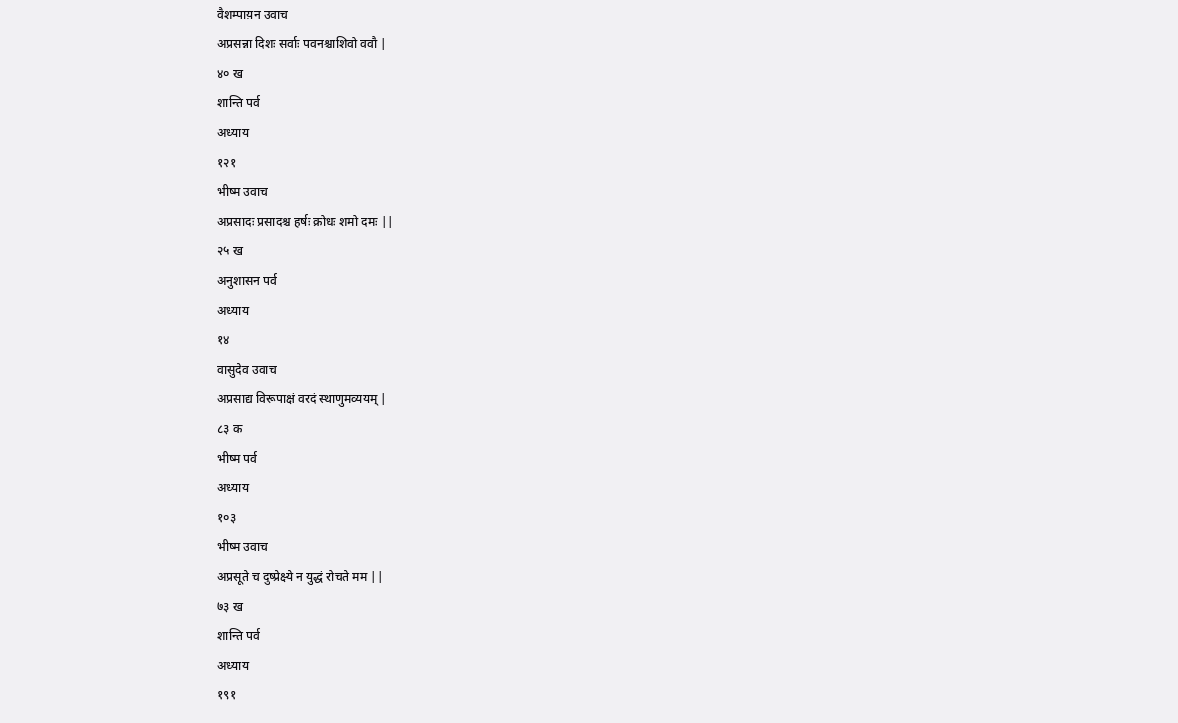वैशम्पाय़न उवाच
अप्रसन्ना दिशः सर्वाः पवनश्चाशिवो ववौ |
४० ख
शान्ति पर्व
अध्याय
१२१
भीष्म उवाच
अप्रसादः प्रसादश्च हर्षः क्रोधः शमो दमः ||
२५ ख
अनुशासन पर्व
अध्याय
१४
वासुदेव उवाच
अप्रसाद्य विरूपाक्षं वरदं स्थाणुमव्ययम् |
८३ क
भीष्म पर्व
अध्याय
१०३
भीष्म उवाच
अप्रसूते च दुष्प्रेक्ष्ये न युद्धं रोचते मम ||
७३ ख
शान्ति पर्व
अध्याय
१९१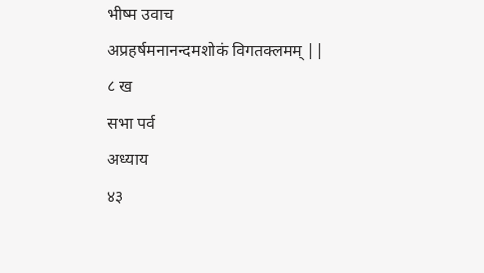भीष्म उवाच
अप्रहर्षमनानन्दमशोकं विगतक्लमम् ||
८ ख
सभा पर्व
अध्याय
४३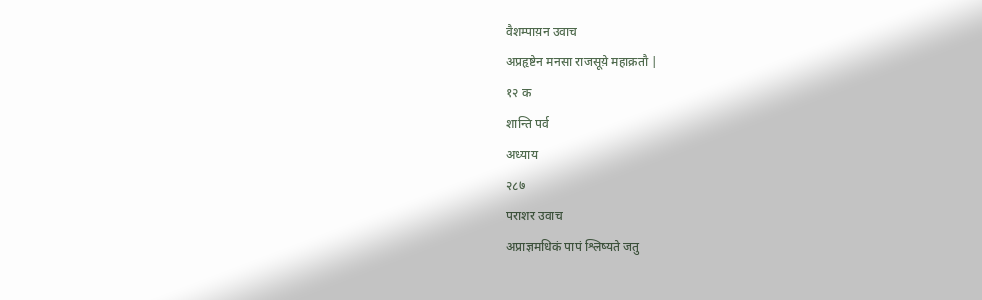वैशम्पाय़न उवाच
अप्रहृष्टेन मनसा राजसूय़े महाक्रतौ |
१२ क
शान्ति पर्व
अध्याय
२८७
पराशर उवाच
अप्राज्ञमधिकं पापं श्लिष्यते जतु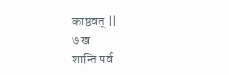काष्ठवत् ||
७ ख
शान्ति पर्व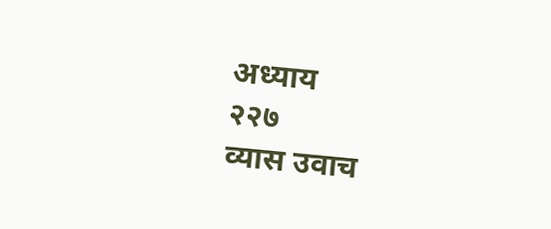अध्याय
२२७
व्यास उवाच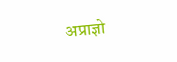अप्राज्ञो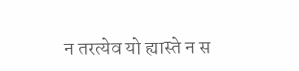न तरत्येव यो ह्यास्ते न स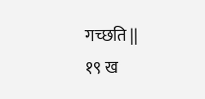गच्छति ||
१९ ख